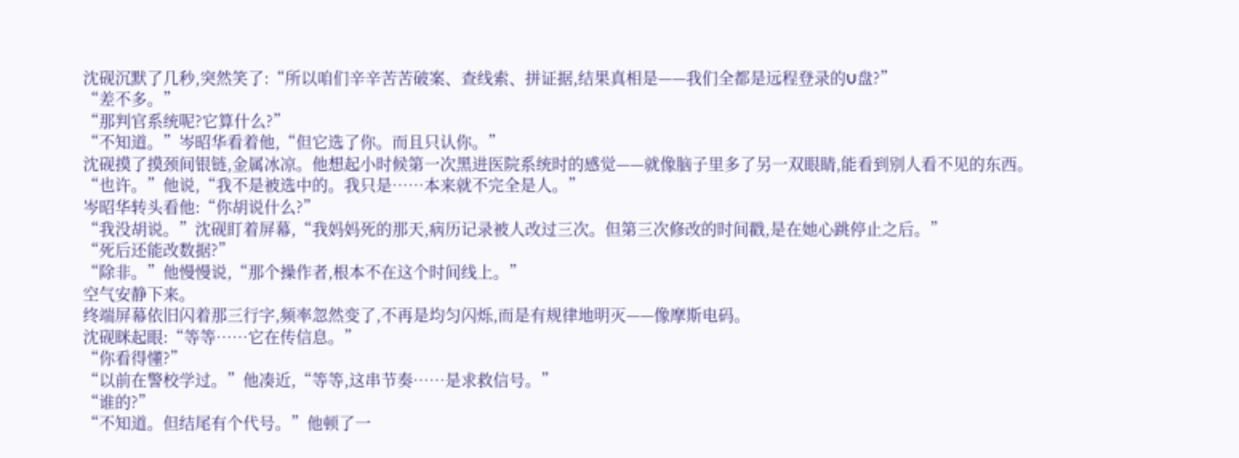沈砚沉默了几秒,突然笑了:“所以咱们辛辛苦苦破案、查线索、拼证据,结果真相是——我们全都是远程登录的U盘?”
“差不多。”
“那判官系统呢?它算什么?”
“不知道。”岑昭华看着他,“但它选了你。而且只认你。”
沈砚摸了摸颈间银链,金属冰凉。他想起小时候第一次黑进医院系统时的感觉——就像脑子里多了另一双眼睛,能看到别人看不见的东西。
“也许。”他说,“我不是被选中的。我只是……本来就不完全是人。”
岑昭华转头看他:“你胡说什么?”
“我没胡说。”沈砚盯着屏幕,“我妈妈死的那天,病历记录被人改过三次。但第三次修改的时间戳,是在她心跳停止之后。”
“死后还能改数据?”
“除非。”他慢慢说,“那个操作者,根本不在这个时间线上。”
空气安静下来。
终端屏幕依旧闪着那三行字,频率忽然变了,不再是均匀闪烁,而是有规律地明灭——像摩斯电码。
沈砚眯起眼:“等等……它在传信息。”
“你看得懂?”
“以前在警校学过。”他凑近,“等等,这串节奏……是求救信号。”
“谁的?”
“不知道。但结尾有个代号。”他顿了一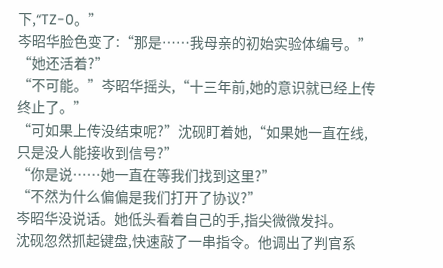下,“TZ-0。”
岑昭华脸色变了:“那是……我母亲的初始实验体编号。”
“她还活着?”
“不可能。”岑昭华摇头,“十三年前,她的意识就已经上传终止了。”
“可如果上传没结束呢?”沈砚盯着她,“如果她一直在线,只是没人能接收到信号?”
“你是说……她一直在等我们找到这里?”
“不然为什么偏偏是我们打开了协议?”
岑昭华没说话。她低头看着自己的手,指尖微微发抖。
沈砚忽然抓起键盘,快速敲了一串指令。他调出了判官系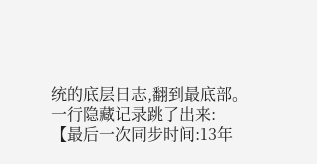统的底层日志,翻到最底部。
一行隐藏记录跳了出来:
【最后一次同步时间:13年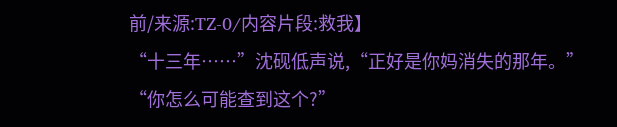前/来源:TZ-0/内容片段:救我】
“十三年……”沈砚低声说,“正好是你妈消失的那年。”
“你怎么可能查到这个?”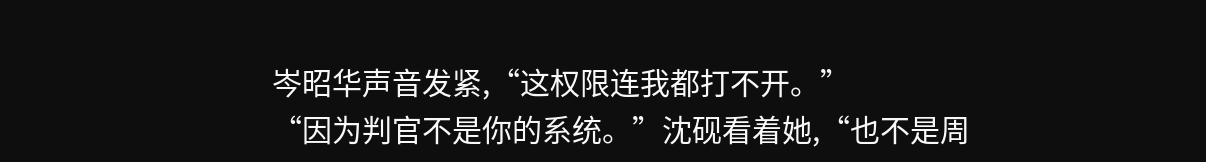岑昭华声音发紧,“这权限连我都打不开。”
“因为判官不是你的系统。”沈砚看着她,“也不是周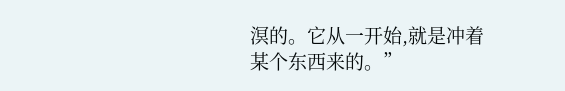溟的。它从一开始,就是冲着某个东西来的。”